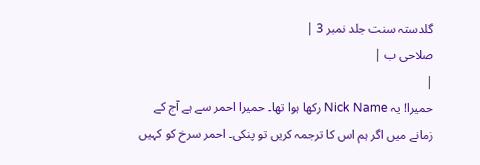گلدستہ سنت جلد نمبر 3 |
صلاحی ب |
|
حمیرا! یہ Nick Name رکھا ہوا تھا۔ حمیرا احمر سے ہے آج کے زمانے میں اگر ہم اس کا ترجمہ کریں تو پنکی۔ احمر سرخ کو کہیں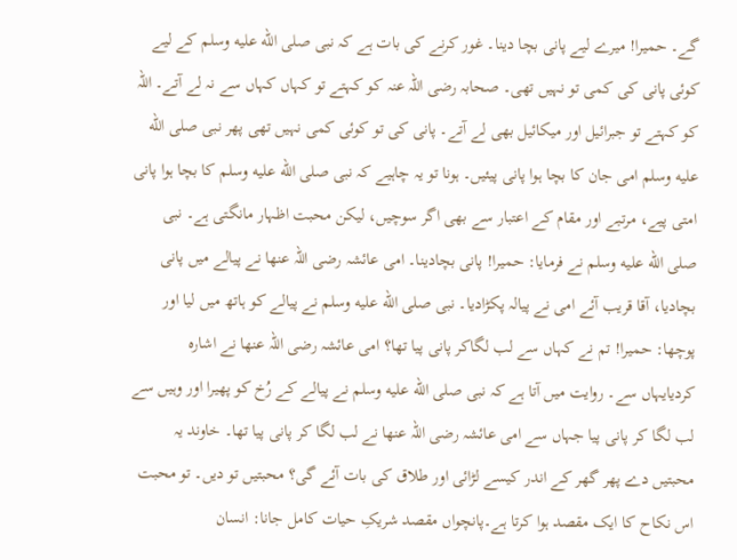گے۔ حمیرا! میرے لیے پانی بچا دینا۔ غور کرنے کی بات ہے کہ نبی صلى الله عليه وسلم کے لیے کوئی پانی کی کمی تو نہیں تھی۔ صحابہ رضی اللہ عنہ کو کہتے تو کہاں کہاں سے نہ لے آتے۔ اللہ کو کہتے تو جبرائیل اور میکائیل بھی لے آتے۔ پانی کی تو کوئی کمی نہیں تھی پھر نبی صلى الله عليه وسلم امی جان کا بچا ہوا پانی پیئیں۔ ہونا تو یہ چاہیے کہ نبی صلى الله عليه وسلم کا بچا ہوا پانی امتی پیے، مرتبے اور مقام کے اعتبار سے بھی اگر سوچیں، لیکن محبت اظہار مانگتی ہے۔ نبی صلى الله عليه وسلم نے فرمایا: حمیرا! پانی بچادینا۔ امی عائشہ رضی اللہ عنھا نے پیالے میں پانی بچادیا، آقا قریب آئے امی نے پیالہ پکڑادیا۔ نبی صلى الله عليه وسلم نے پیالے کو ہاتھ میں لیا اور پوچھا: حمیرا! تم نے کہاں سے لب لگاکر پانی پیا تھا؟ امی عائشہ رضی اللہ عنھا نے اشارہ کردیایہاں سے۔ روایت میں آتا ہے کہ نبی صلى الله عليه وسلم نے پیالے کے رُخ کو پھیرا اور وہیں سے لب لگا کر پانی پیا جہاں سے امی عائشہ رضی اللہ عنھا نے لب لگا کر پانی پیا تھا۔ خاوند یہ محبتیں دے پھر گھر کے اندر کیسے لڑائی اور طلاق کی بات آئے گی؟ محبتیں تو دیں۔ تو محبت اس نکاح کا ایک مقصد ہوا کرتا ہے۔پانچواں مقصد شریکِ حیات کامل جانا: انسان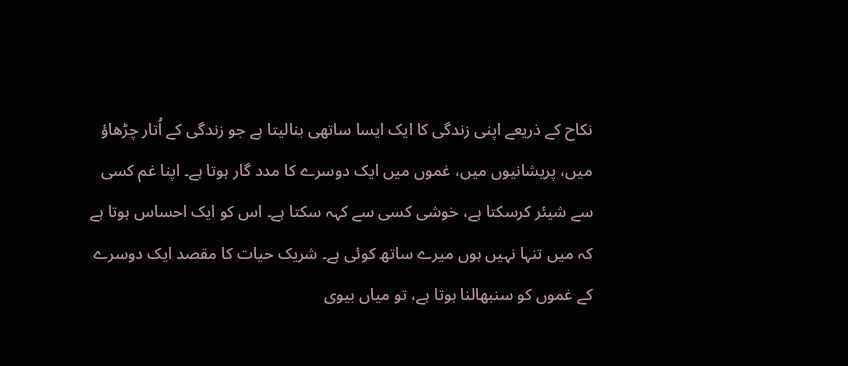نکاح کے ذریعے اپنی زندگی کا ایک ایسا ساتھی بنالیتا ہے جو زندگی کے اُتار چڑھاؤ میں، پریشانیوں میں، غموں میں ایک دوسرے کا مدد گار ہوتا ہے۔ اپنا غم کسی سے شیئر کرسکتا ہے، خوشی کسی سے کہہ سکتا ہے۔ اس کو ایک احساس ہوتا ہے کہ میں تنہا نہیں ہوں میرے ساتھ کوئی ہے۔ شریک حیات کا مقصد ایک دوسرے کے غموں کو سنبھالنا ہوتا ہے، تو میاں بیوی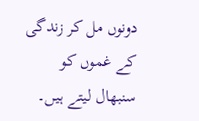دونوں مل کر زندگی کے غموں کو سنبھال لیتے ہیں۔